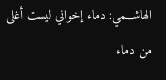الهاشـــمي: دماء إخواني ليست أغلى من دماء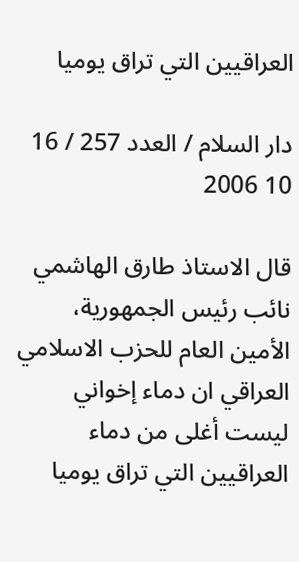العراقيين التي تراق يوميا

دار السلام / العدد 257 / 16 10 2006

قال الاستاذ طارق الهاشمي نائب رئيس الجمهورية، الأمين العام للحزب الاسلامي العراقي ان دماء إخواني ليست أغلى من دماء العراقيين التي تراق يوميا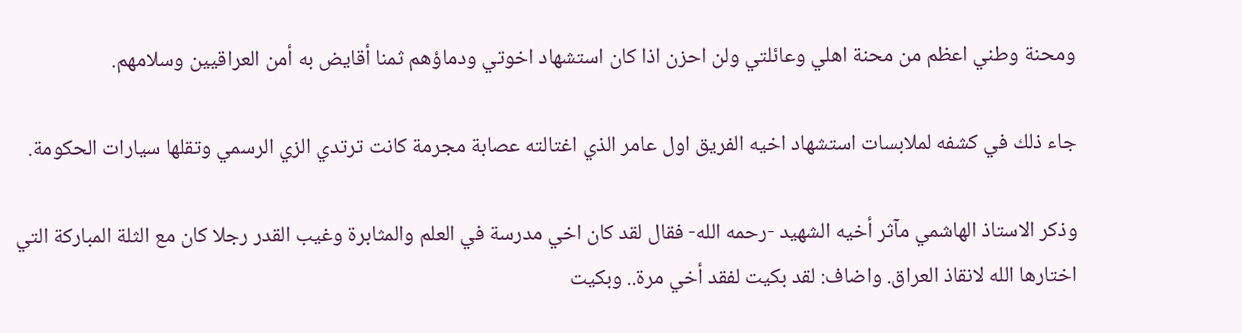ومحنة وطني اعظم من محنة اهلي وعائلتي ولن احزن اذا كان استشهاد اخوتي ودماؤهم ثمنا أقايض به أمن العراقيين وسلامهم.

جاء ذلك في كشفه لملابسات استشهاد اخيه الفريق اول عامر الذي اغتالته عصابة مجرمة كانت ترتدي الزي الرسمي وتقلها سيارات الحكومة.

وذكر الاستاذ الهاشمي مآثر أخيه الشهيد -رحمه الله- فقال لقد كان اخي مدرسة في العلم والمثابرة وغيب القدر رجلا كان مع الثلة المباركة التي اختارها الله لانقاذ العراق. واضاف: لقد بكيت لفقد أخي مرة.. وبكيت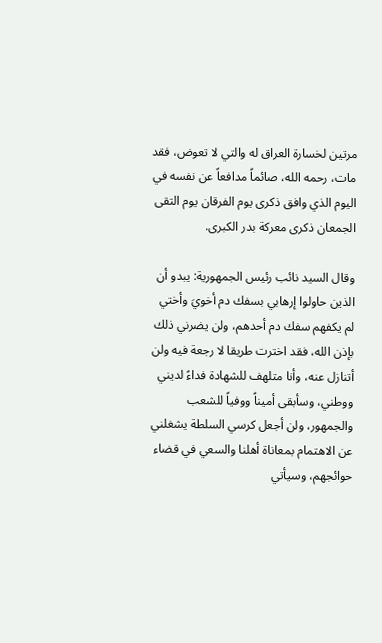مرتين لخسارة العراق له والتي لا تعوض، فقد مات، رحمه الله، صائماً مدافعاً عن نفسه في اليوم الذي وافق ذكرى يوم الفرقان يوم التقى الجمعان ذكرى معركة بدر الكبرى.

وقال السيد نائب رئيس الجمهورية: يبدو أن الذين حاولوا إرهابي بسفك دم أخويَ وأختي لم يكفهم سفك دم أحدهم، ولن يضرني ذلك بإذن الله، فقد اخترت طريقا لا رجعة فيه ولن أتنازل عنه، وأنا متلهف للشهادة فداءً لديني ووطني، وسأبقى أميناً ووفياً للشعب والجمهور، ولن أجعل كرسي السلطة يشغلني عن الاهتمام بمعاناة أهلنا والسعي في قضاء حوائجهم، وسيأتي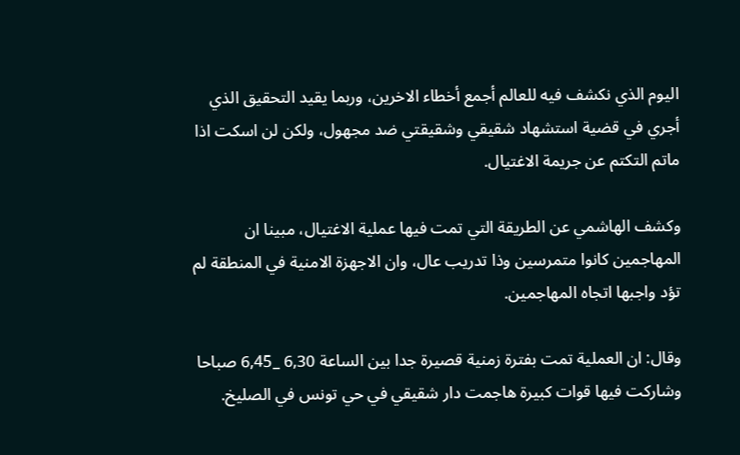اليوم الذي نكشف فيه للعالم أجمع أخطاء الاخرين، وربما يقيد التحقيق الذي أجري في قضية استشهاد شقيقي وشقيقتي ضد مجهول، ولكن لن اسكت اذا ماتم التكتم عن جريمة الاغتيال.

وكشف الهاشمي عن الطريقة التي تمت فيها عملية الاغتيال، مبينا ان المهاجمين كانوا متمرسين وذا تدريب عال، وان الاجهزة الامنية في المنطقة لم تؤد واجبها اتجاه المهاجمين.

وقال: ان العملية تمت بفترة زمنية قصيرة جدا بين الساعة 6,30 _6,45 صباحا وشاركت فيها قوات كبيرة هاجمت دار شقيقي في حي تونس في الصليخ.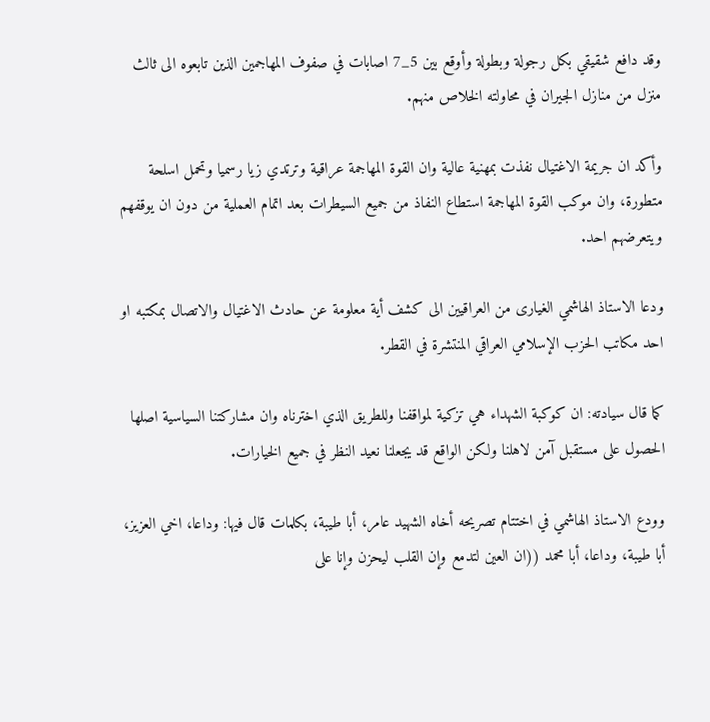وقد دافع شقيقي بكل رجولة وبطولة وأوقع بين 5_7 اصابات في صفوف المهاجمين الذين تابعوه الى ثالث منزل من منازل الجيران في محاولته الخلاص منهم.

وأكد ان جريمة الاغتيال نفذت بمهنية عالية وان القوة المهاجمة عراقية وترتدي زيا رسميا وتحمل اسلحة متطورة، وان موكب القوة المهاجمة استطاع النفاذ من جميع السيطرات بعد اتمام العملية من دون ان يوقفهم ويتعرضهم احد.

ودعا الاستاذ الهاشمي الغيارى من العراقيين الى كشف أية معلومة عن حادث الاغتيال والاتصال بمكتبه او احد مكاتب الحزب الإسلامي العراقي المنتشرة في القطر.

كما قال سيادته: ان كوكبة الشهداء هي تزكية لمواقفنا وللطريق الذي اخترناه وان مشاركتنا السياسية اصلها الحصول على مستقبل آمن لاهلنا ولكن الواقع قد يجعلنا نعيد النظر في جميع الخيارات.

وودع الاستاذ الهاشمي في اختتام تصريحه أخاه الشهيد عامر، أبا طيبة، بكلمات قال فيها: وداعا، اخي العزيز، أبا طيبة، وداعا، أبا محمد ((ان العين لتدمع وإن القلب ليحزن وإنا على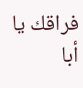فراقك يا أبا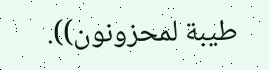طيبة لمحزونون)).